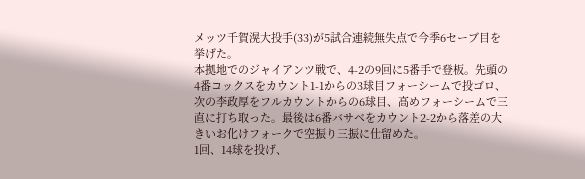メッツ千賀滉大投手(33)が5試合連続無失点で今季6セーブ目を挙げた。
本拠地でのジャイアンツ戦で、4-2の9回に5番手で登板。先頭の4番コックスをカウント1-1からの3球目フォーシームで投ゴロ、次の李政厚をフルカウントからの6球目、高めフォーシームで三直に打ち取った。最後は6番バサベをカウント2-2から落差の大きいお化けフォークで空振り三振に仕留めた。
1回、14球を投げ、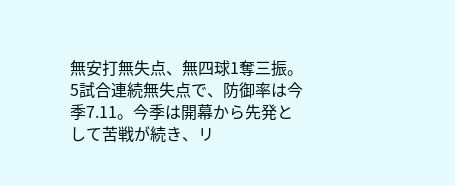無安打無失点、無四球1奪三振。5試合連続無失点で、防御率は今季7.11。今季は開幕から先発として苦戦が続き、リ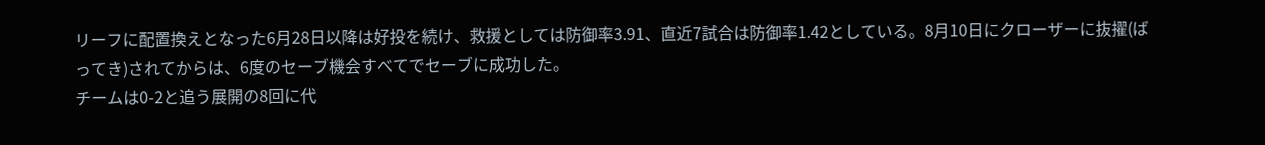リーフに配置換えとなった6月28日以降は好投を続け、救援としては防御率3.91、直近7試合は防御率1.42としている。8月10日にクローザーに抜擢(ばってき)されてからは、6度のセーブ機会すべてでセーブに成功した。
チームは0-2と追う展開の8回に代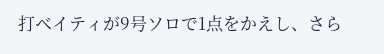打ベイティが9号ソロで1点をかえし、さら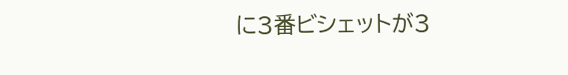に3番ビシェットが3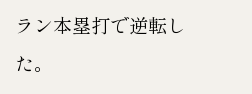ラン本塁打で逆転した。